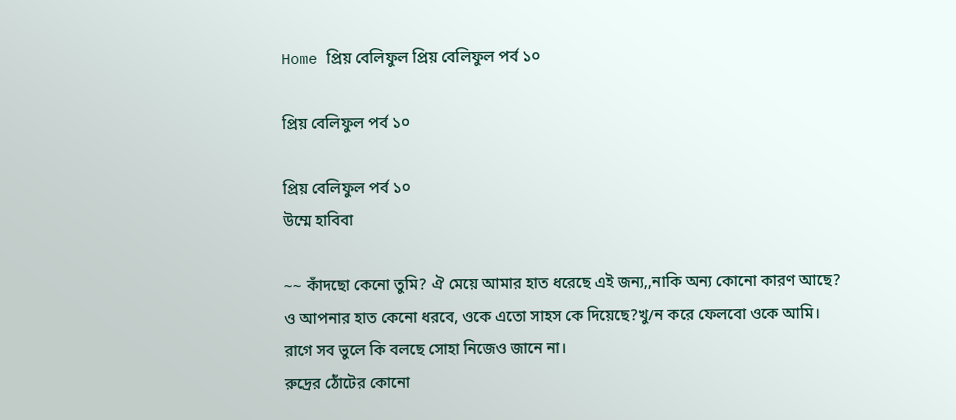Home প্রিয় বেলিফুল প্রিয় বেলিফুল পর্ব ১০

প্রিয় বেলিফুল পর্ব ১০

প্রিয় বেলিফুল পর্ব ১০
উম্মে হাবিবা

~~ কাঁদছো কেনো তুমি? ঐ মেয়ে আমার হাত ধরেছে এই জন্য,,নাকি অন্য কোনো কারণ আছে?
ও আপনার হাত কেনো ধরবে, ওকে এতো সাহস কে দিয়েছে?খু/ন করে ফেলবো ওকে আমি।
রাগে সব ভুলে কি বলছে সোহা নিজেও জানে না।
রুদ্রের ঠোঁটের কোনো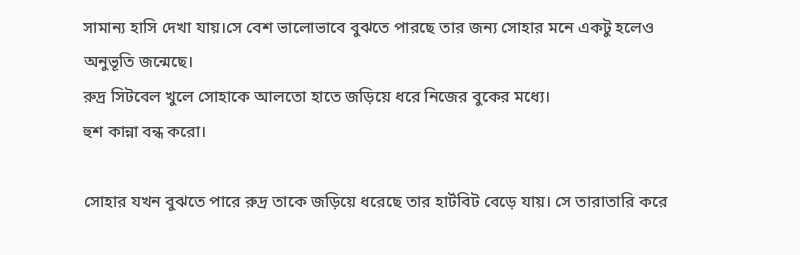সামান্য হাসি দেখা যায়।সে বেশ ভালোভাবে বুঝতে পারছে তার জন্য সোহার মনে একটু হলেও অনুভূতি জন্মেছে।
রুদ্র সিটবেল খুলে সোহাকে আলতো হাতে জড়িয়ে ধরে নিজের বুকের মধ্যে।
হুশ কান্না বন্ধ করো।

সোহার যখন বুঝতে পারে রুদ্র তাকে জড়িয়ে ধরেছে তার হার্টবিট বেড়ে যায়। সে তারাতারি করে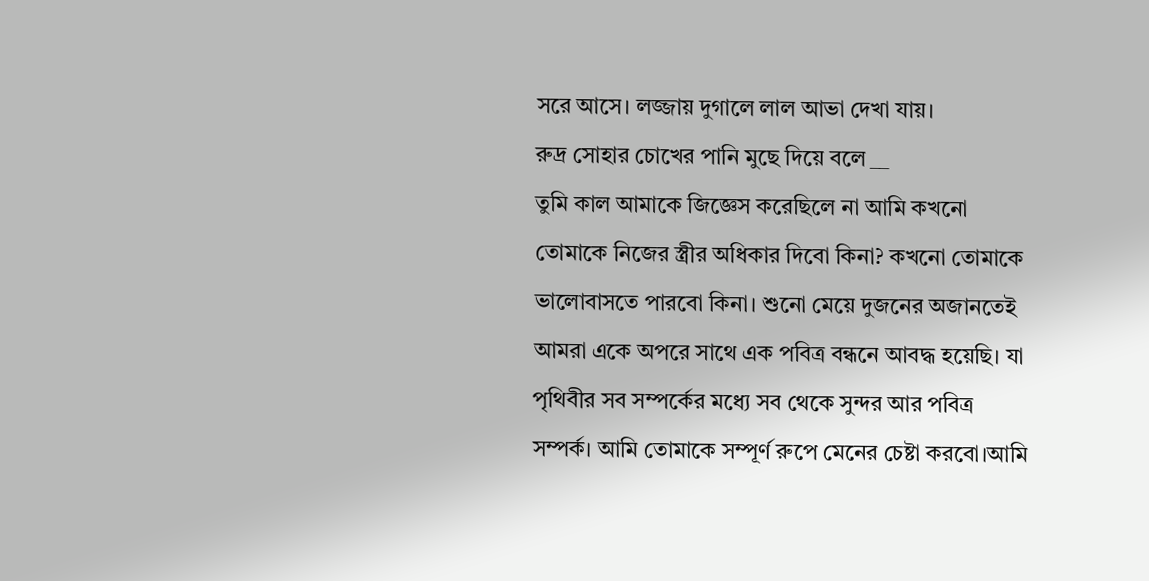সরে আসে। লজ্জায় দুগালে লাল আভা দেখা যায়।
রুদ্র সোহার চোখের পানি মুছে দিয়ে বলে __
তুমি কাল আমাকে জিজ্ঞেস করেছিলে না আমি কখনো তোমাকে নিজের স্ত্রীর অধিকার দিবো কিনা? কখনো তোমাকে ভালোবাসতে পারবো কিনা। শুনো মেয়ে দুজনের অজানতেই আমরা একে অপরে সাথে এক পবিত্র বন্ধনে আবদ্ধ হয়েছি। যা পৃথিবীর সব সম্পর্কের মধ্যে সব থেকে সুন্দর আর পবিত্র সম্পর্ক। আমি তোমাকে সম্পূর্ণ রুপে মেনের চেষ্টা করবো।আমি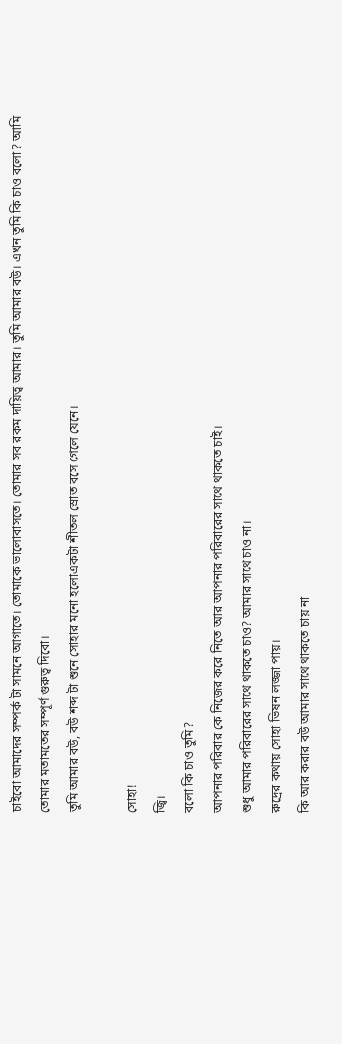চাইবো আমাদের সম্পর্ক টা সামনে আগাতে। তোমাকে ভালোবাসতে। তোমার সব রকম দায়িত্ব আমার। তুমি আমার বউ। এখন তুমি কি চাও বলো? আমি তোমার মতামতের সম্পূর্ণ গুরুত্ব দিবো।
তুমি আমার বউ, বউ শব্দ টা শুনে সোহার মনো হলোএকটা শীতল স্রোত বসে গেলে যেনে।

সোহা!
জ্বি।
বলো কি চাও তুমি?
আপনার পরিবার কে নিজের করে নিতে আর আপনার পরিবারের সাথে থাকতে চাই।
শুধু আমার পরিবারের সাথে থাকতে চাও? আমার সাথে চাও না।
রুদ্রের কথায় সোহা ভিষন লজ্জা পায়।
কি আর করার বউ আমার সাথে থাকতে চায় না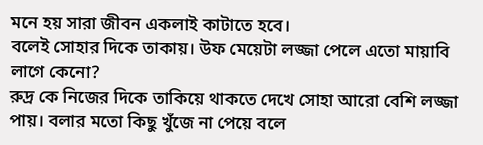মনে হয় সারা জীবন একলাই কাটাতে হবে।
বলেই সোহার দিকে তাকায়। উফ মেয়েটা লজ্জা পেলে এতো মায়াবি লাগে কেনো?
রুদ্র কে নিজের দিকে তাকিয়ে থাকতে দেখে সোহা আরো বেশি লজ্জা পায়। বলার মতো কিছু খুঁজে না পেয়ে বলে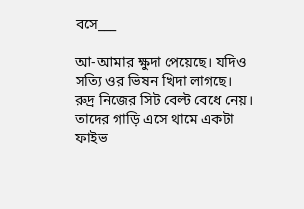বসে___

আ-আমার ক্ষুদা পেয়েছে। যদিও সত্যি ওর ভিষন খিদা লাগছে।
রুদ্র নিজের সিট বেল্ট বেধে নেয়।
তাদের গাড়ি এসে থামে একটা ফাইভ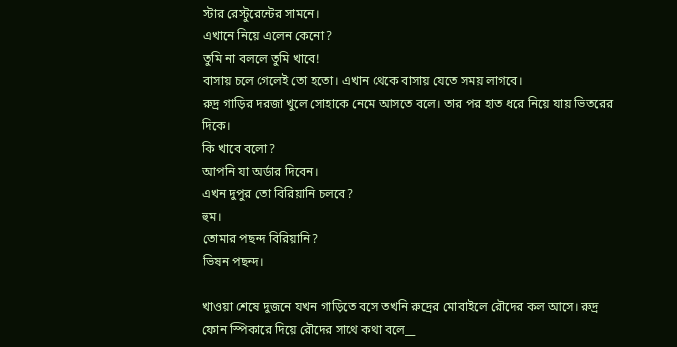স্টার রেস্টুরেন্টের সামনে।
এখানে নিয়ে এলেন কেনো?
তুমি না বললে তুমি খাবে!
বাসায় চলে গেলেই তো হতো। এখান থেকে বাসায় যেতে সময় লাগবে।
রুদ্র গাড়ির দরজা খুলে সোহাকে নেমে আসতে বলে। তার পর হাত ধরে নিয়ে যায় ভিতরের দিকে।
কি খাবে বলো?
আপনি যা অর্ডার দিবেন।
এখন দুপুর তো বিরিয়ানি চলবে?
হুম।
তোমার পছন্দ বিরিয়ানি?
ভিষন পছন্দ।

খাওয়া শেষে দুজনে যখন গাড়িতে বসে তখনি রুদ্রের মোবাইলে রৌদের কল আসে। রুদ্র ফোন স্পিকারে দিয়ে রৌদের সাথে কথা বলে__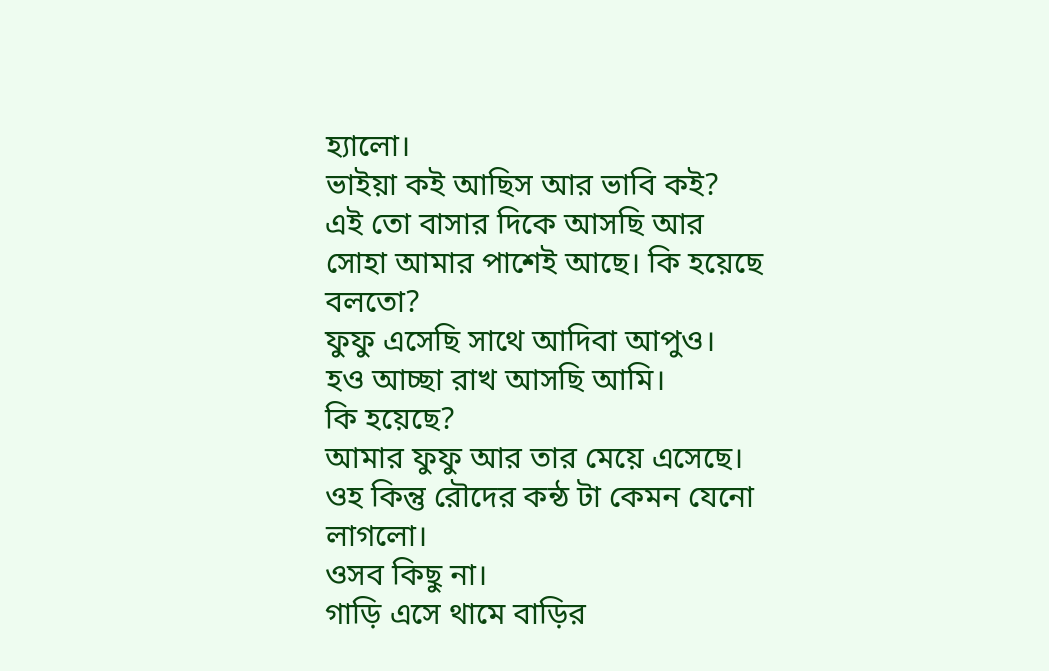হ্যালো।
ভাইয়া কই আছিস আর ভাবি কই?
এই তো বাসার দিকে আসছি আর সোহা আমার পাশেই আছে। কি হয়েছে বলতো?
ফুফু এসেছি সাথে আদিবা আপুও।
হও আচ্ছা রাখ আসছি আমি।
কি হয়েছে?
আমার ফুফু আর তার মেয়ে এসেছে।
ওহ কিন্তু রৌদের কন্ঠ টা কেমন যেনো লাগলো।
ওসব কিছু না।
গাড়ি এসে থামে বাড়ির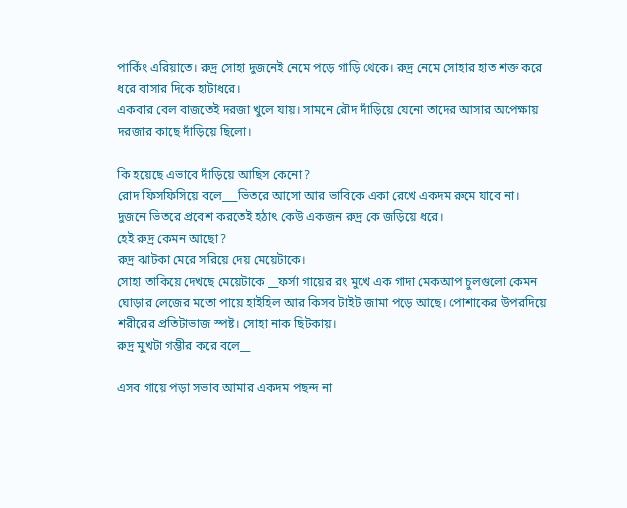পার্কিং এরিয়াতে। রুদ্র সোহা দুজনেই নেমে পড়ে গাড়ি থেকে। রুদ্র নেমে সোহার হাত শক্ত করে ধরে বাসার দিকে হাটাধরে।
একবার বেল বাজতেই দরজা খুলে যায়। সামনে রৌদ দাঁড়িয়ে যেনো তাদের আসার অপেক্ষায় দরজার কাছে দাঁড়িয়ে ছিলো।

কি হয়েছে এভাবে দাঁড়িয়ে আছিস কেনো?
রোদ ফিসফিসিয়ে বলে___ভিতরে আসো আর ভাবিকে একা রেখে একদম রুমে যাবে না।
দুজনে ভিতরে প্রবেশ করতেই হঠাৎ কেউ একজন রুদ্র কে জড়িয়ে ধরে।
হেই রুদ্র কেমন আছো?
রুদ্র ঝাটকা মেরে সরিয়ে দেয় মেয়েটাকে।
সোহা তাকিয়ে দেখছে মেয়েটাকে __ফর্সা গায়ের রং মুখে এক গাদা মেকআপ চুলগুলো কেমন ঘোড়ার লেজের মতো পায়ে হাইহিল আর কিসব টাইট জামা পড়ে আছে। পোশাকের উপরদিয়ে শরীরের প্রতিটাভাজ স্পষ্ট। সোহা নাক ছিটকায়।
রুদ্র মুখটা গম্ভীর করে বলে__

এসব গায়ে পড়া সভাব আমার একদম পছন্দ না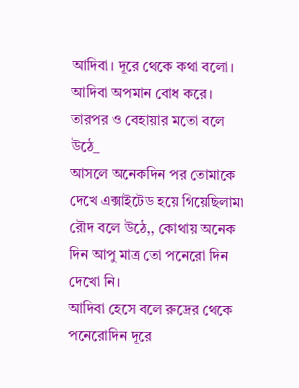আদিবা। দূরে থেকে কথা বলো।
আদিবা অপমান বোধ করে। তারপর ও বেহায়ার মতো বলে উঠে_
আসলে অনেকদিন পর তোমাকে দেখে এক্সাইটেড হয়ে গিয়েছিলাম৷
রৌদ বলে উঠে,, কোথায় অনেক দিন আপু মাত্র তো পনেরো দিন দেখো নি।
আদিবা হেসে বলে রুদ্রের থেকে পনেরোদিন দূরে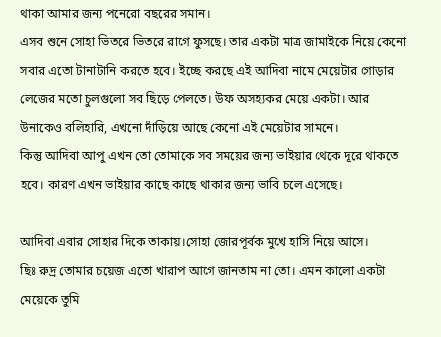থাকা আমার জন্য পনেরো বছরের সমান।
এসব শুনে সোহা ভিতরে ভিতরে রাগে ফুসছে। তার একটা মাত্র জামাইকে নিয়ে কেনো সবার এতো টানাটানি করতে হবে। ইচ্ছে করছে এই আদিবা নামে মেয়েটার গোড়ার লেজের মতো চুলগুলো সব ছিড়ে পেলতে। উফ অসহ্যকর মেয়ে একটা। আর উনাকেও বলিহারি, এখনো দাঁড়িয়ে আছে কেনো এই মেয়েটার সামনে।
কিন্তু আদিবা আপু এখন তো তোমাকে সব সময়ের জন্য ভাইয়ার থেকে দূরে থাকতে হবে। কারণ এখন ভাইয়ার কাছে কাছে থাকার জন্য ভাবি চলে এসেছে।

আদিবা এবার সোহার দিকে তাকায়।সোহা জোরপূর্বক মুখে হাসি নিয়ে আসে।
ছিঃ রুদ্র তোমার চয়েজ এতো খারাপ আগে জানতাম না তো। এমন কালো একটা মেয়েকে তুমি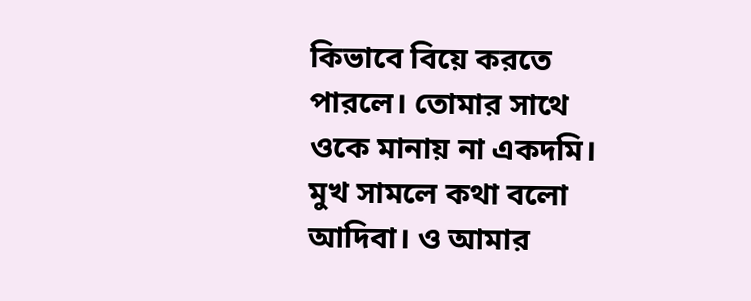কিভাবে বিয়ে করতে পারলে। তোমার সাথে ওকে মানায় না একদমি।
মুখ সামলে কথা বলো আদিবা। ও আমার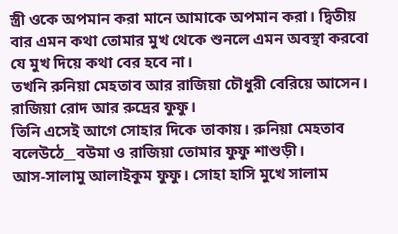স্ত্রী ওকে অপমান করা মানে আমাকে অপমান করা। দ্বিতীয় বার এমন কথা তোমার মুখ থেকে শুনলে এমন অবস্থা করবো যে মুখ দিয়ে কথা বের হবে না।
তখনি রুনিয়া মেহতাব আর রাজিয়া চৌধুরী বেরিয়ে আসেন। রাজিয়া রোদ আর রুদ্রের ফুফু।
তিনি এসেই আগে সোহার দিকে তাকায়। রুনিয়া মেহতাব বলেউঠে__বউমা ও রাজিয়া তোমার ফুফু শাশুড়ী।
আস-সালামু আলাইকুম ফুফু। সোহা হাসি মুখে সালাম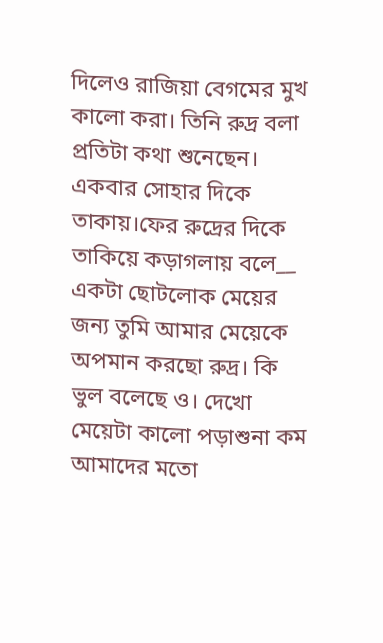দিলেও রাজিয়া বেগমের মুখ কালো করা। তিনি রুদ্র বলা প্রতিটা কথা শুনেছেন। একবার সোহার দিকে তাকায়।ফের রুদ্রের দিকে তাকিয়ে কড়াগলায় বলে__
একটা ছোটলোক মেয়ের জন্য তুমি আমার মেয়েকে অপমান করছো রুদ্র। কি ভুল বলেছে ও। দেখো মেয়েটা কালো পড়াশুনা কম আমাদের মতো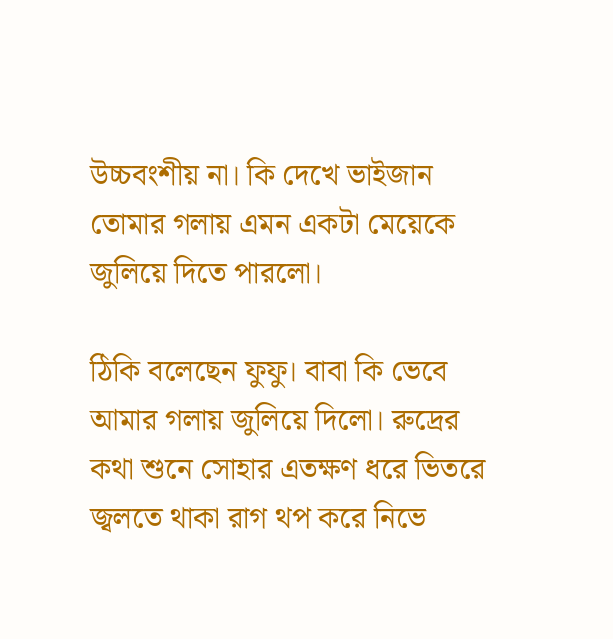উচ্চবংশীয় না। কি দেখে ভাইজান তোমার গলায় এমন একটা মেয়েকে জুলিয়ে দিতে পারলো।

ঠিকি বলেছেন ফুফু। বাবা কি ভেবে আমার গলায় জুলিয়ে দিলো। রুদ্রের কথা শুনে সোহার এতক্ষণ ধরে ভিতরে জ্বলতে থাকা রাগ থপ করে নিভে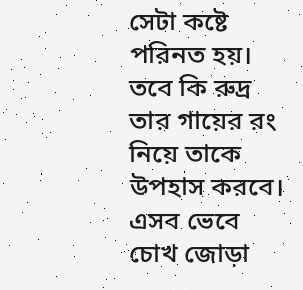সেটা কষ্টে পরিনত হয়। তবে কি রুদ্র তার গায়ের রং নিয়ে তাকে উপহাস করবে। এসব ভেবে চোখ জোড়া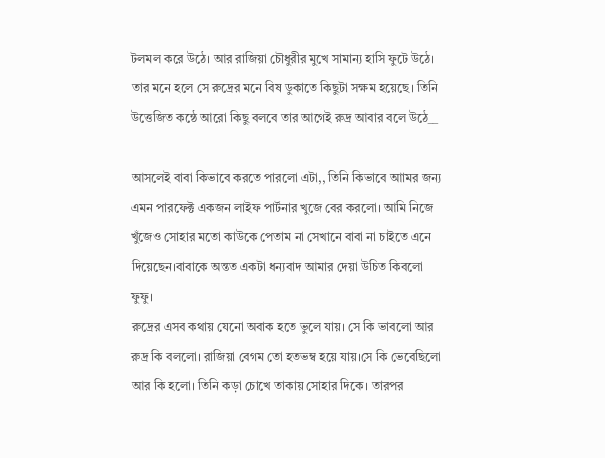টলমল করে উঠে। আর রাজিয়া চৌধুরীর মুখে সামান্য হাসি ফুটে উঠে। তার মনে হলে সে রুদ্রের মনে বিষ ডুকাতে কিছুটা সক্ষম হয়েছে। তিনি উত্তেজিত কন্ঠে আরো কিছু বলবে তার আগেই রুদ্র আবার বলে উঠে__

আসলেই বাবা কিভাবে করতে পারলো এটা,, তিনি কিভাবে আামর জন্য এমন পারফেক্ট একজন লাইফ পার্টনার খুজে বের করলো। আমি নিজে খুঁজেও সোহার মতো কাউকে পেতাম না সেখানে বাবা না চাইতে এনে দিয়েছেন।বাবাকে অন্তত একটা ধন্যবাদ আমার দেয়া উচিত কিবলো ফুফু।
রুদ্রের এসব কথায় যেনো অবাক হতে ভুলে যায়। সে কি ভাবলো আর রুদ্র কি বললো। রাজিয়া বেগম তো হতভম্ব হয়ে যায়।সে কি ভেবেছিলো আর কি হলো। তিনি কড়া চোখে তাকায় সোহার দিকে। তারপর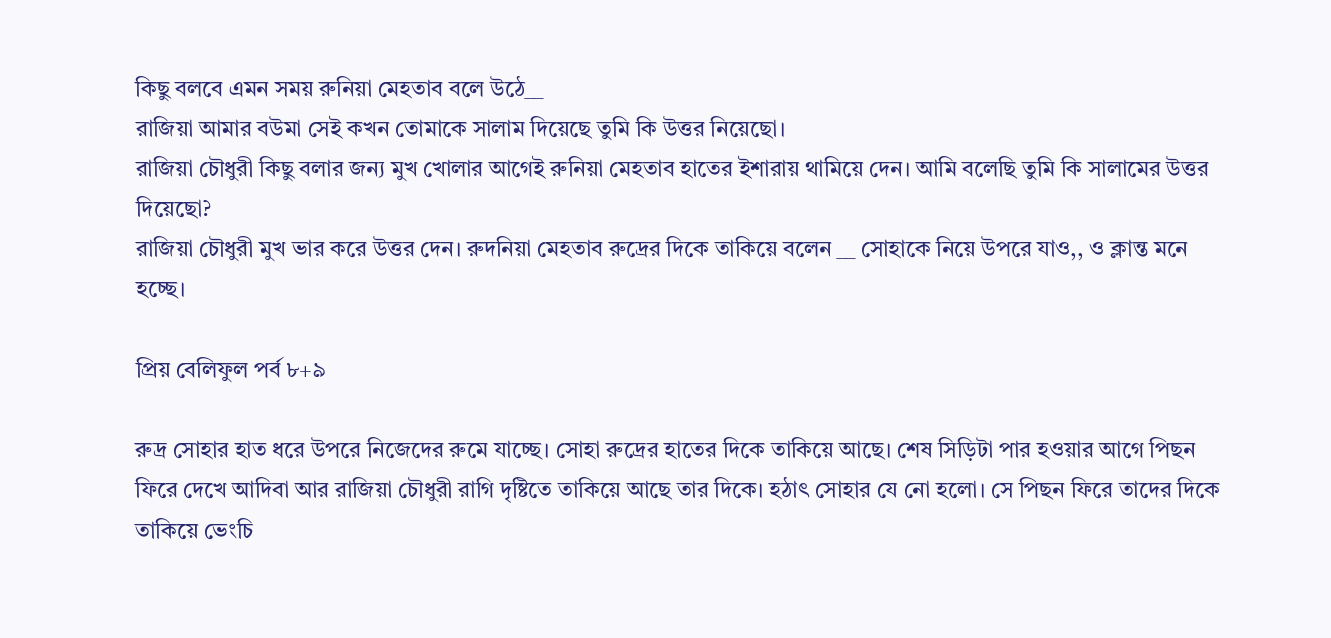কিছু বলবে এমন সময় রুনিয়া মেহতাব বলে উঠে__
রাজিয়া আমার বউমা সেই কখন তোমাকে সালাম দিয়েছে তুমি কি উত্তর নিয়েছো।
রাজিয়া চৌধুরী কিছু বলার জন্য মুখ খোলার আগেই রুনিয়া মেহতাব হাতের ইশারায় থামিয়ে দেন। আমি বলেছি তুমি কি সালামের উত্তর দিয়েছো?
রাজিয়া চৌধুরী মুখ ভার করে উত্তর দেন। রুদনিয়া মেহতাব রুদ্রের দিকে তাকিয়ে বলেন __ সোহাকে নিয়ে উপরে যাও,, ও ক্লান্ত মনে হচ্ছে।

প্রিয় বেলিফুল পর্ব ৮+৯

রুদ্র সোহার হাত ধরে উপরে নিজেদের রুমে যাচ্ছে। সোহা রুদ্রের হাতের দিকে তাকিয়ে আছে। শেষ সিড়িটা পার হওয়ার আগে পিছন ফিরে দেখে আদিবা আর রাজিয়া চৌধুরী রাগি দৃষ্টিতে তাকিয়ে আছে তার দিকে। হঠাৎ সোহার যে নো হলো। সে পিছন ফিরে তাদের দিকে তাকিয়ে ভেংচি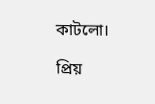কাটলো।

প্রিয়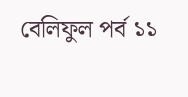বেলিফুল পর্ব ১১